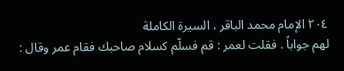٢٠٤ الإمام محمد الباقر ، السيرة الكاملة
لهم جواباً . فقلت لعمر : قم فسلّم كسلام صاحبك فقام عمر وقال :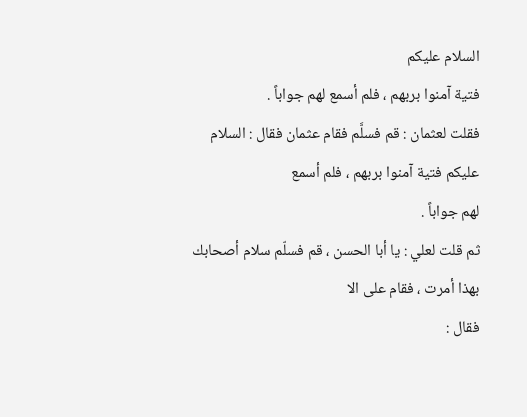السلام عليكم
فتية آمنوا بربهم ، فلم أسمع لهم جواباً .
فقلت لعثمان : قم فسلَّم فقام عثمان فقال : السلام عليكم فتية آمنوا بربهم ، فلم أسمع
لهم جواباً .
ثم قلت لعلي : يا أبا الحسن ، قم فسلّم سلام أصحابك بهذا أمرت ، فقام على الا
فقال :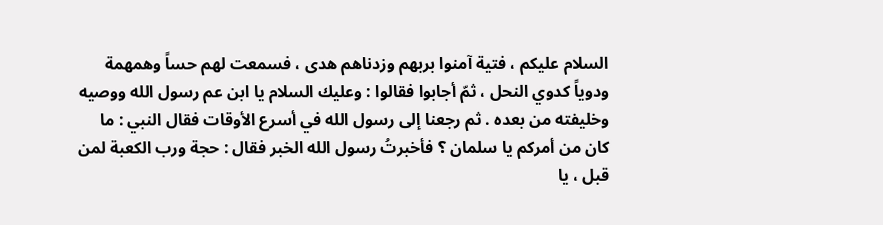السلام عليكم ، فتية آمنوا بربهم وزدناهم هدى ، فسمعت لهم حساً وهمهمة
ودوياً كدوي النحل ، ثمّ أجابوا فقالوا : وعليك السلام يا ابن عم رسول الله ووصيه
وخليفته من بعده . ثم رجعنا إلى رسول الله في أسرع الأوقات فقال النبي : ما
كان من أمركم يا سلمان ؟ فأخبرتُ رسول الله الخبر فقال : حجة ورب الكعبة لمن
قبل ، يا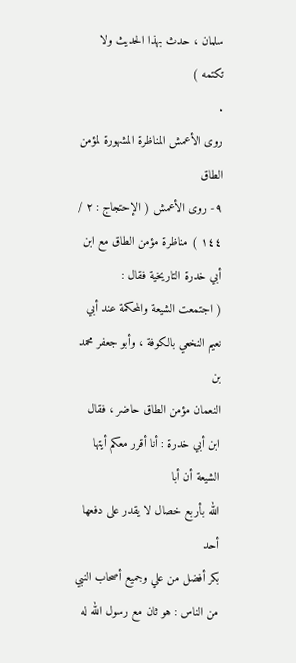سلمان ، حدث بهذا الحديث ولا تكتمه )
.
روى الأعمش المناظرة المشهورة لمؤمن الطاق
٩- روى الأعمش ( الإحتجاج : ٢ / ١٤٤ ) مناظرة مؤمن الطاق مع ابن أبي خدرة التاريخية فقال :
( اجتمعت الشيعة والمحكمة عند أبي نعيم النخعي بالكوفة ، وأبو جعفر محمد بن
النعمان مؤمن الطاق حاضر ، فقال ابن أبي خدرة : أنا أقرر معكم أيتها الشيعة أن أبا
الله بأربع خصال لا يقدر على دفعها أحد
بكر أفضل من علي وجميع أصحاب النبي
من الناس : هو ثان مع رسول الله له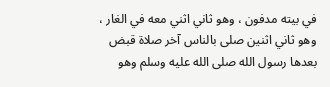في بيته مدفون ، وهو ثاني اثني معه في الغار ،
وهو ثاني اثنين صلى بالناس آخر صلاة قبض بعدها رسول الله صلى الله عليه وسلم وهو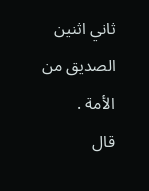ثاني اثنين
الصديق من الأمة .
قال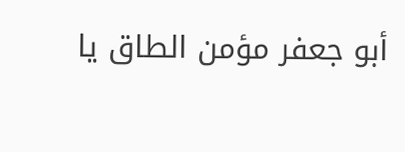أبو جعفر مؤمن الطاق يا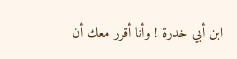ابن أبي خدرة ! وأنا أقرر معك أن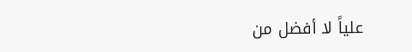علياً لا أفضل من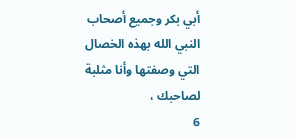أبي بكر وجميع أصحاب النبي الله بهذه الخصال التي وصفتها وأنا مثلبة لصاحبك ،
6